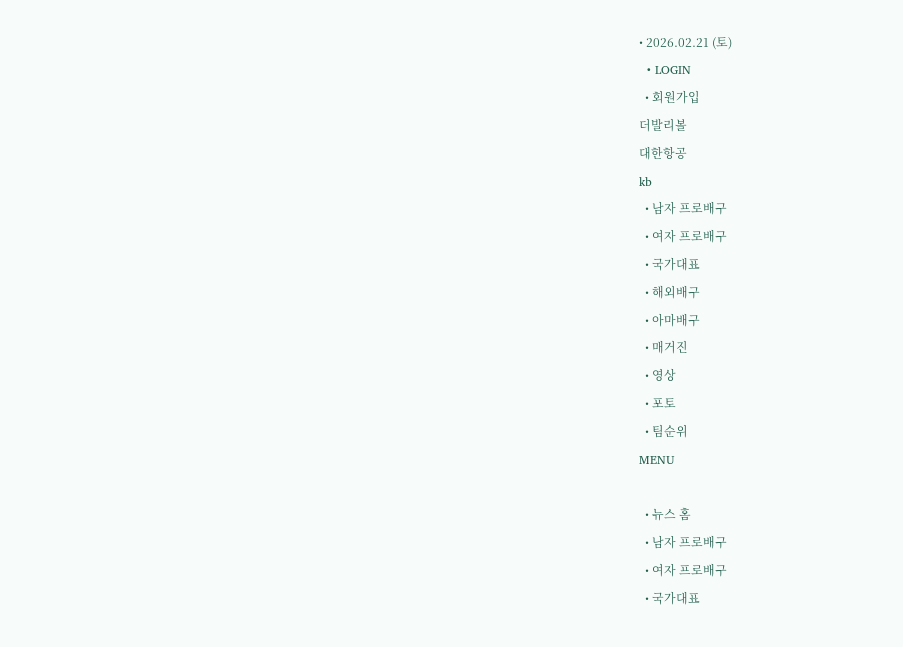• 2026.02.21 (토)
  • LOGIN
  • 회원가입
더발리볼
대한항공
kb
  • 남자 프로배구
  • 여자 프로배구
  • 국가대표
  • 해외배구
  • 아마배구
  • 매거진
  • 영상
  • 포토
  • 팀순위
MENU

  • 뉴스 홈
  • 남자 프로배구
  • 여자 프로배구
  • 국가대표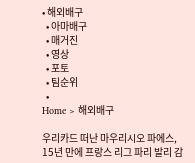• 해외배구
  • 아마배구
  • 매거진
  • 영상
  • 포토
  • 팀순위
  •
Home > 해외배구

우리카드 떠난 마우리시오 파에스, 15년 만에 프랑스 리그 파리 발리 감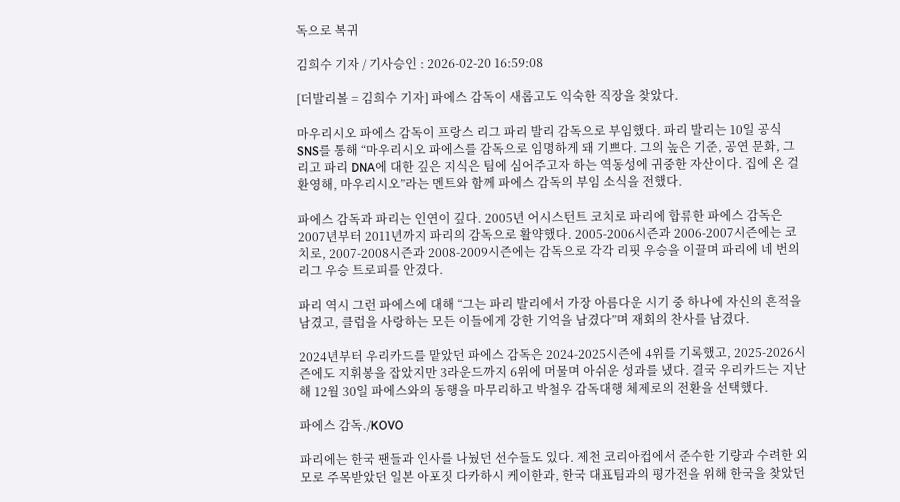독으로 복귀

김희수 기자 / 기사승인 : 2026-02-20 16:59:08

[더발리볼 = 김희수 기자] 파에스 감독이 새롭고도 익숙한 직장을 찾았다.

마우리시오 파에스 감독이 프랑스 리그 파리 발리 감독으로 부임했다. 파리 발리는 10일 공식 SNS를 통해 “마우리시오 파에스를 감독으로 임명하게 돼 기쁘다. 그의 높은 기준, 공연 문화, 그리고 파리 DNA에 대한 깊은 지식은 팀에 심어주고자 하는 역동성에 귀중한 자산이다. 집에 온 걸 환영해, 마우리시오”라는 멘트와 함께 파에스 감독의 부임 소식을 전했다.

파에스 감독과 파리는 인연이 깊다. 2005년 어시스턴트 코치로 파리에 합류한 파에스 감독은 2007년부터 2011년까지 파리의 감독으로 활약했다. 2005-2006시즌과 2006-2007시즌에는 코치로, 2007-2008시즌과 2008-2009시즌에는 감독으로 각각 리핏 우승을 이끌며 파리에 네 번의 리그 우승 트로피를 안겼다.

파리 역시 그런 파에스에 대해 “그는 파리 발리에서 가장 아름다운 시기 중 하나에 자신의 흔적을 남겼고, 클럽을 사랑하는 모든 이들에게 강한 기억을 남겼다”며 재회의 찬사를 남겼다.

2024년부터 우리카드를 맡았던 파에스 감독은 2024-2025시즌에 4위를 기록했고, 2025-2026시즌에도 지휘봉을 잡았지만 3라운드까지 6위에 머물며 아쉬운 성과를 냈다. 결국 우리카드는 지난해 12월 30일 파에스와의 동행을 마무리하고 박철우 감독대행 체제로의 전환을 선택했다.

파에스 감독./KOVO

파리에는 한국 팬들과 인사를 나눴던 선수들도 있다. 제천 코리아컵에서 준수한 기량과 수려한 외모로 주목받았던 일본 아포짓 다카하시 케이한과, 한국 대표팀과의 평가전을 위해 한국을 찾았던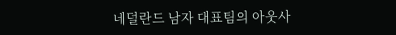네덜란드 남자 대표팀의 아웃사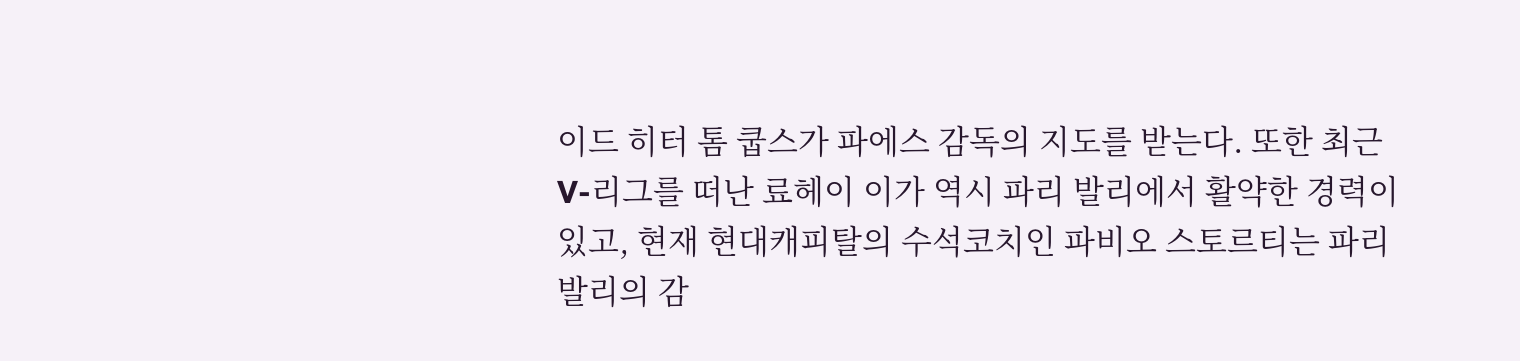이드 히터 톰 쿱스가 파에스 감독의 지도를 받는다. 또한 최근 V-리그를 떠난 료헤이 이가 역시 파리 발리에서 활약한 경력이 있고, 현재 현대캐피탈의 수석코치인 파비오 스토르티는 파리 발리의 감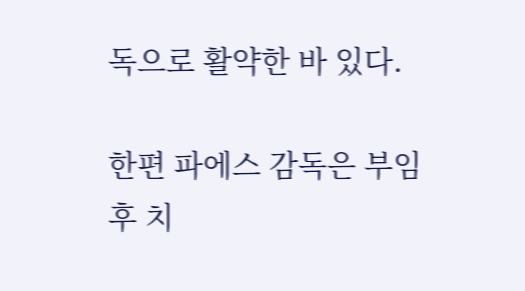독으로 활약한 바 있다.

한편 파에스 감독은 부임 후 치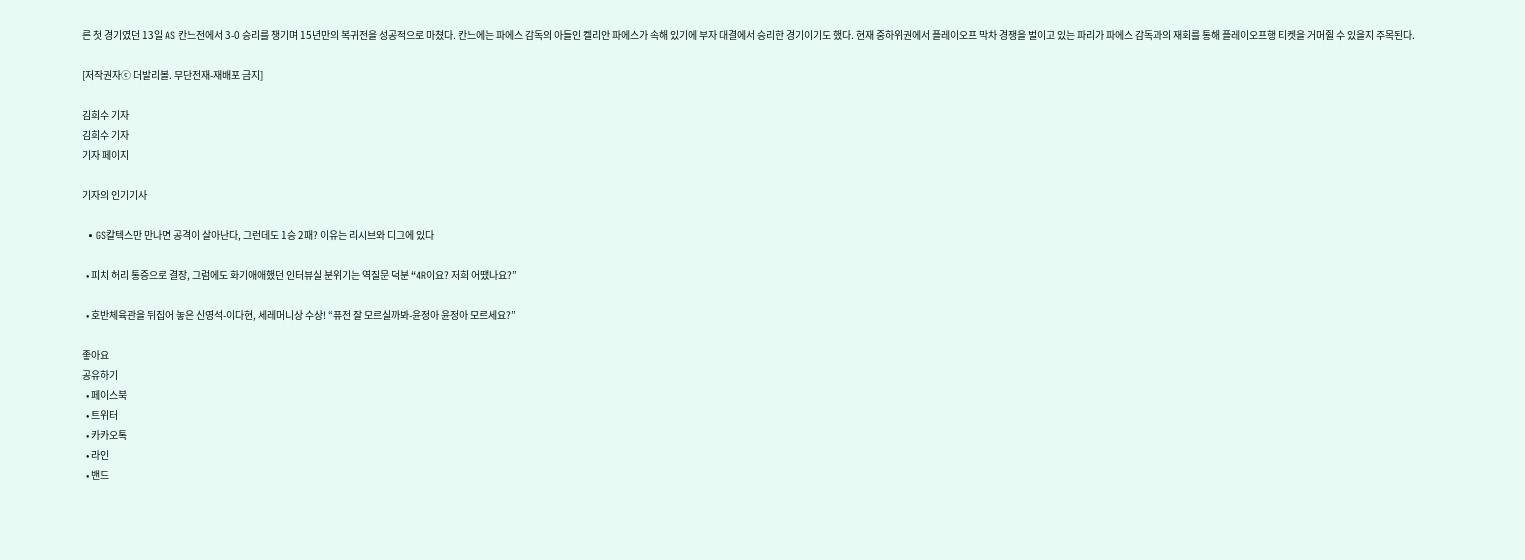른 첫 경기였던 13일 AS 칸느전에서 3-0 승리를 챙기며 15년만의 복귀전을 성공적으로 마쳤다. 칸느에는 파에스 감독의 아들인 켈리안 파에스가 속해 있기에 부자 대결에서 승리한 경기이기도 했다. 현재 중하위권에서 플레이오프 막차 경쟁을 벌이고 있는 파리가 파에스 감독과의 재회를 통해 플레이오프행 티켓을 거머쥘 수 있을지 주목된다.

[저작권자ⓒ 더발리볼. 무단전재-재배포 금지]

김희수 기자
김희수 기자
기자 페이지

기자의 인기기사

  • GS칼텍스만 만나면 공격이 살아난다, 그런데도 1승 2패? 이유는 리시브와 디그에 있다

  • 피치 허리 통증으로 결장, 그럼에도 화기애애했던 인터뷰실 분위기는 역질문 덕분 “4R이요? 저희 어땠나요?”

  • 호반체육관을 뒤집어 놓은 신영석-이다현, 세레머니상 수상! “퓨전 잘 모르실까봐-윤정아 윤정아 모르세요?”

좋아요
공유하기
  • 페이스북
  • 트위터
  • 카카오톡
  • 라인
  • 밴드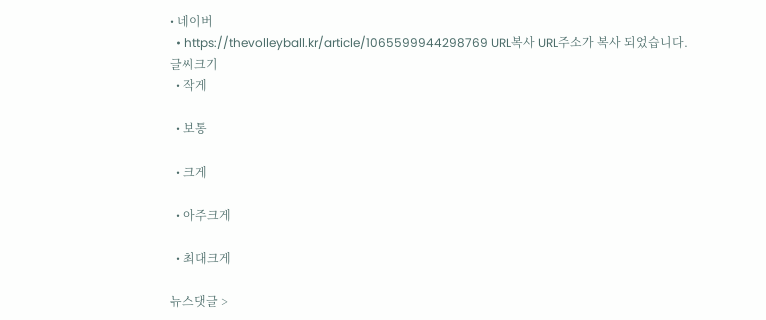• 네이버
  • https://thevolleyball.kr/article/1065599944298769 URL복사 URL주소가 복사 되었습니다.
글씨크기
  • 작게

  • 보통

  • 크게

  • 아주크게

  • 최대크게

뉴스댓글 >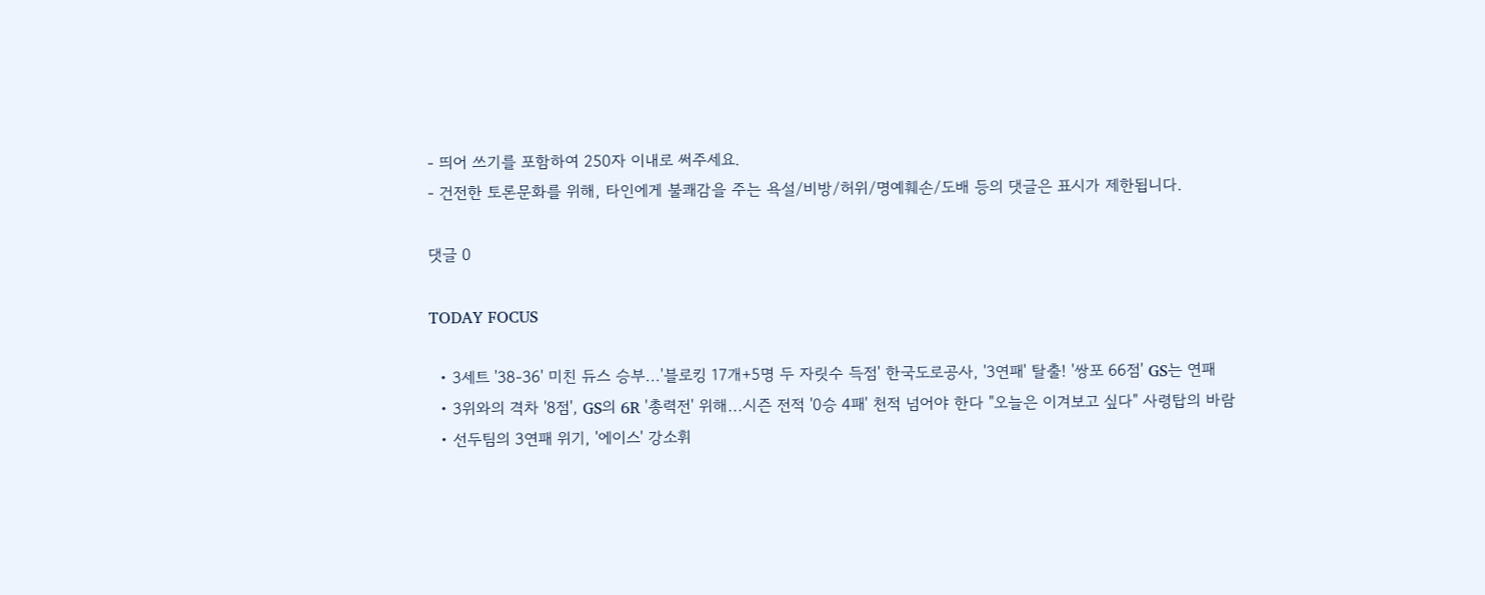- 띄어 쓰기를 포함하여 250자 이내로 써주세요.
- 건전한 토론문화를 위해, 타인에게 불쾌감을 주는 욕설/비방/허위/명예훼손/도배 등의 댓글은 표시가 제한됩니다.

댓글 0

TODAY FOCUS

  • 3세트 '38-36' 미친 듀스 승부...'블로킹 17개+5명 두 자릿수 득점' 한국도로공사, '3연패' 탈출! '쌍포 66점' GS는 연패
  • 3위와의 격차 '8점', GS의 6R '총력전' 위해...시즌 전적 '0승 4패' 천적 넘어야 한다 "오늘은 이겨보고 싶다" 사령탑의 바람
  • 선두팀의 3연패 위기, '에이스' 강소휘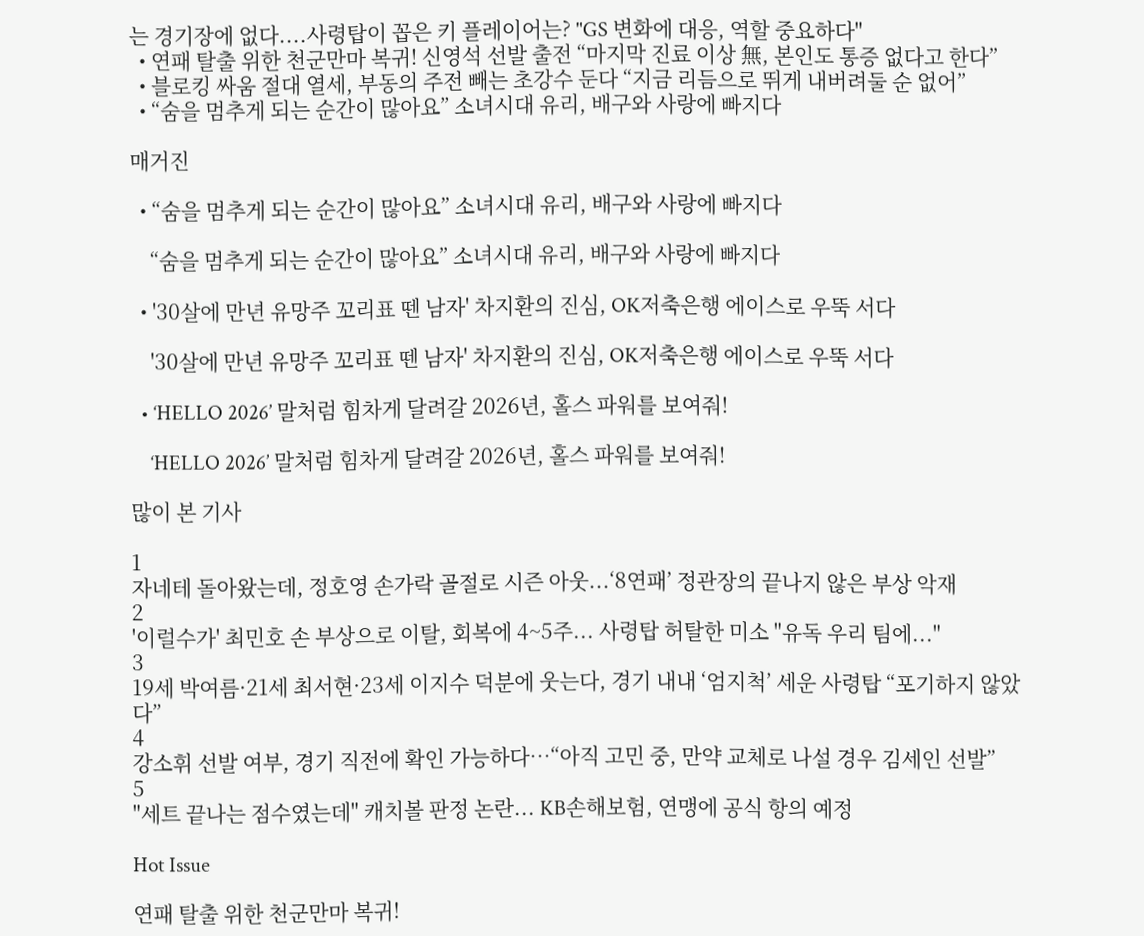는 경기장에 없다....사령탑이 꼽은 키 플레이어는? "GS 변화에 대응, 역할 중요하다"
  • 연패 탈출 위한 천군만마 복귀! 신영석 선발 출전 “마지막 진료 이상 無, 본인도 통증 없다고 한다”
  • 블로킹 싸움 절대 열세, 부동의 주전 빼는 초강수 둔다 “지금 리듬으로 뛰게 내버려둘 순 없어”
  • “숨을 멈추게 되는 순간이 많아요” 소녀시대 유리, 배구와 사랑에 빠지다

매거진

  • “숨을 멈추게 되는 순간이 많아요” 소녀시대 유리, 배구와 사랑에 빠지다

    “숨을 멈추게 되는 순간이 많아요” 소녀시대 유리, 배구와 사랑에 빠지다

  • '30살에 만년 유망주 꼬리표 뗀 남자' 차지환의 진심, OK저축은행 에이스로 우뚝 서다

    '30살에 만년 유망주 꼬리표 뗀 남자' 차지환의 진심, OK저축은행 에이스로 우뚝 서다

  • ‘HELLO 2026’ 말처럼 힘차게 달려갈 2026년, 홀스 파워를 보여줘!

    ‘HELLO 2026’ 말처럼 힘차게 달려갈 2026년, 홀스 파워를 보여줘!

많이 본 기사

1
자네테 돌아왔는데, 정호영 손가락 골절로 시즌 아웃...‘8연패’ 정관장의 끝나지 않은 부상 악재
2
'이럴수가' 최민호 손 부상으로 이탈, 회복에 4~5주... 사령탑 허탈한 미소 "유독 우리 팀에..."
3
19세 박여름·21세 최서현·23세 이지수 덕분에 웃는다, 경기 내내 ‘엄지척’ 세운 사령탑 “포기하지 않았다”
4
강소휘 선발 여부, 경기 직전에 확인 가능하다…“아직 고민 중, 만약 교체로 나설 경우 김세인 선발”
5
"세트 끝나는 점수였는데" 캐치볼 판정 논란... KB손해보험, 연맹에 공식 항의 예정

Hot Issue

연패 탈출 위한 천군만마 복귀!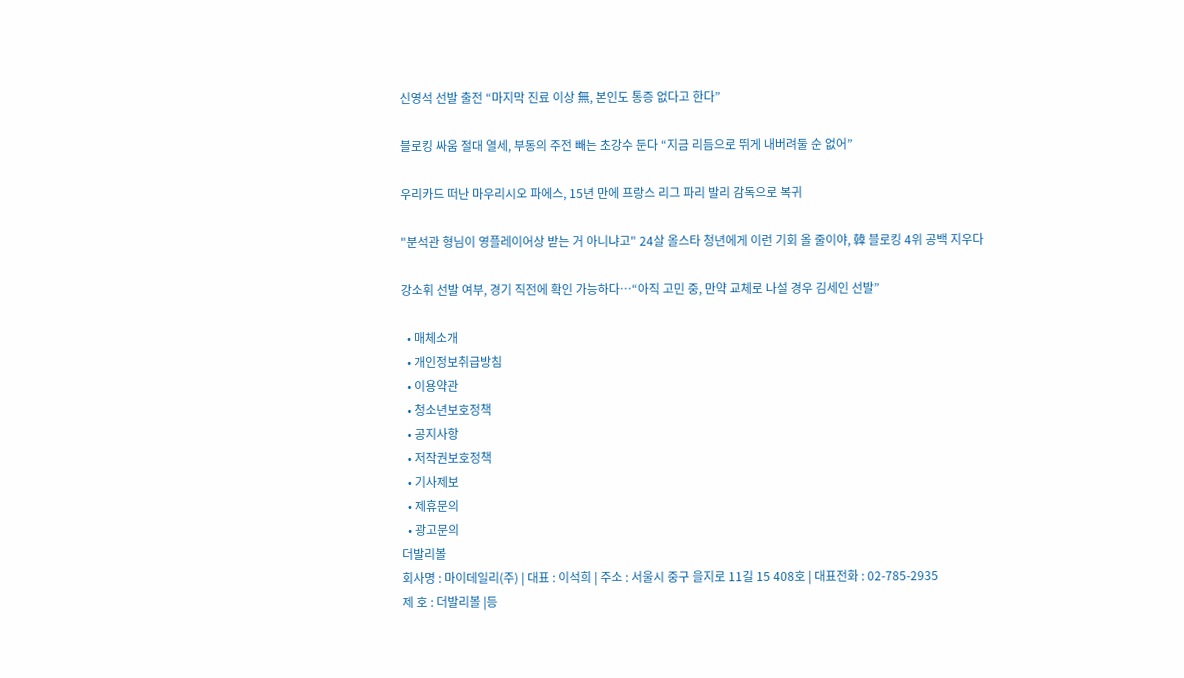신영석 선발 출전 “마지막 진료 이상 無, 본인도 통증 없다고 한다”

블로킹 싸움 절대 열세, 부동의 주전 빼는 초강수 둔다 “지금 리듬으로 뛰게 내버려둘 순 없어”

우리카드 떠난 마우리시오 파에스, 15년 만에 프랑스 리그 파리 발리 감독으로 복귀

"분석관 형님이 영플레이어상 받는 거 아니냐고" 24살 올스타 청년에게 이런 기회 올 줄이야, 韓 블로킹 4위 공백 지우다

강소휘 선발 여부, 경기 직전에 확인 가능하다…“아직 고민 중, 만약 교체로 나설 경우 김세인 선발”

  • 매체소개
  • 개인정보취급방침
  • 이용약관
  • 청소년보호정책
  • 공지사항
  • 저작권보호정책
  • 기사제보
  • 제휴문의
  • 광고문의
더발리볼
회사명 : 마이데일리(주) | 대표 : 이석희 | 주소 : 서울시 중구 을지로 11길 15 408호 | 대표전화 : 02-785-2935
제 호 : 더발리볼 |등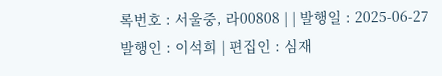록번호 : 서울중, 라00808 | | 발행일 : 2025-06-27
발행인 : 이석희 | 편집인 : 심재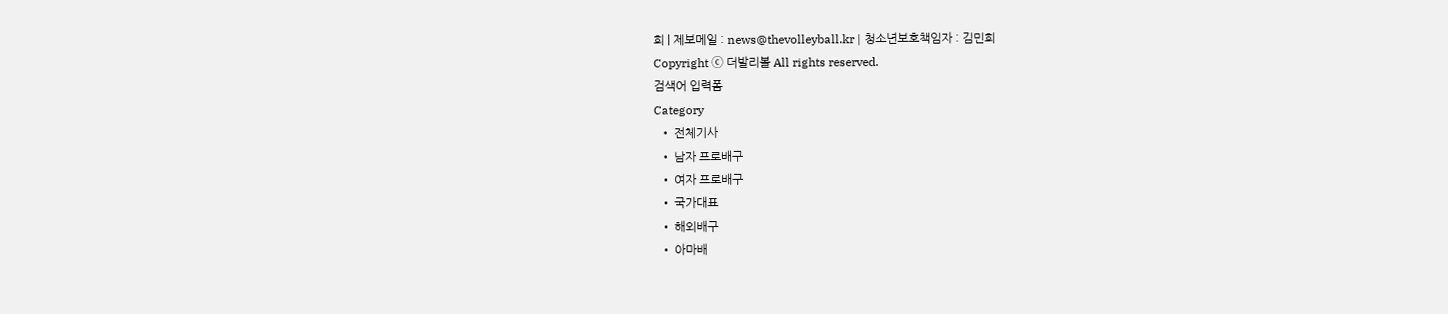희 | 제보메일 : news@thevolleyball.kr | 청소년보호책임자 : 김민희
Copyright ⓒ 더발리볼 All rights reserved.
검색어 입력폼
Category
  • 전체기사
  • 남자 프로배구
  • 여자 프로배구
  • 국가대표
  • 해외배구
  • 아마배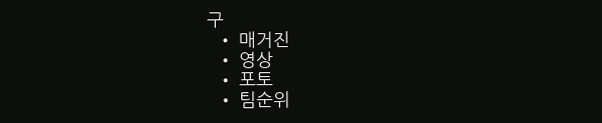구
  • 매거진
  • 영상
  • 포토
  • 팀순위